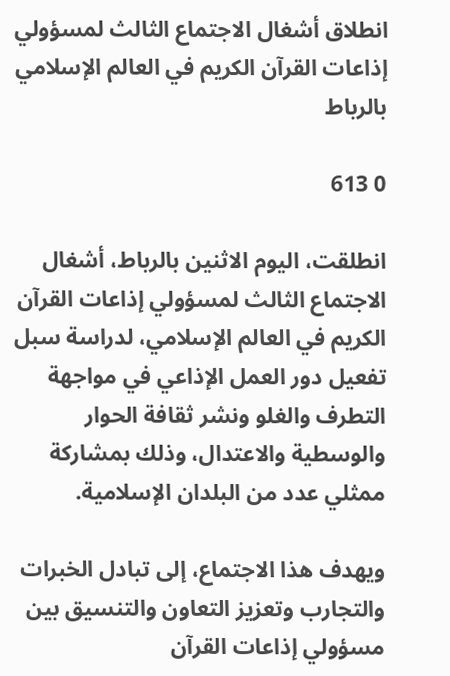انطلاق أشغال الاجتماع الثالث لمسؤولي إذاعات القرآن الكريم في العالم الإسلامي بالرباط

0 613

انطلقت، اليوم الاثنين بالرباط، أشغال الاجتماع الثالث لمسؤولي إذاعات القرآن الكريم في العالم الإسلامي، لدراسة سبل تفعيل دور العمل الإذاعي في مواجهة التطرف والغلو ونشر ثقافة الحوار والوسطية والاعتدال، وذلك بمشاركة ممثلي عدد من البلدان الإسلامية.

ويهدف هذا الاجتماع، إلى تبادل الخبرات والتجارب وتعزيز التعاون والتنسيق بين مسؤولي إذاعات القرآن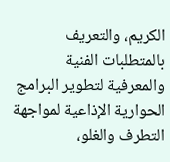الكريم، والتعريف بالمتطلبات الفنية والمعرفية لتطوير البرامج الحوارية الإذاعية لمواجهة التطرف والغلو،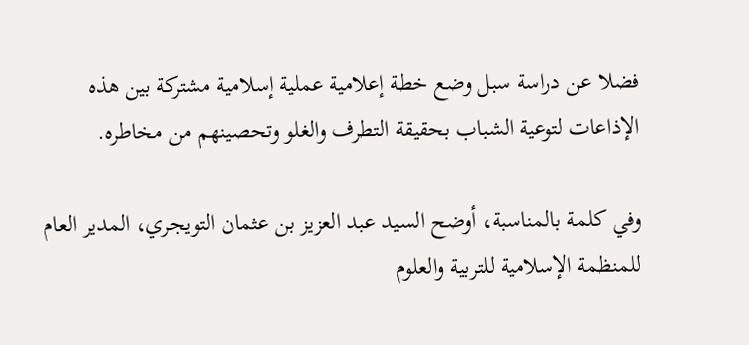فضلا عن دراسة سبل وضع خطة إعلامية عملية إسلامية مشتركة بين هذه الإذاعات لتوعية الشباب بحقيقة التطرف والغلو وتحصينهم من مخاطره.

وفي كلمة بالمناسبة، أوضح السيد عبد العزيز بن عثمان التويجري، المدير العام للمنظمة الإسلامية للتربية والعلوم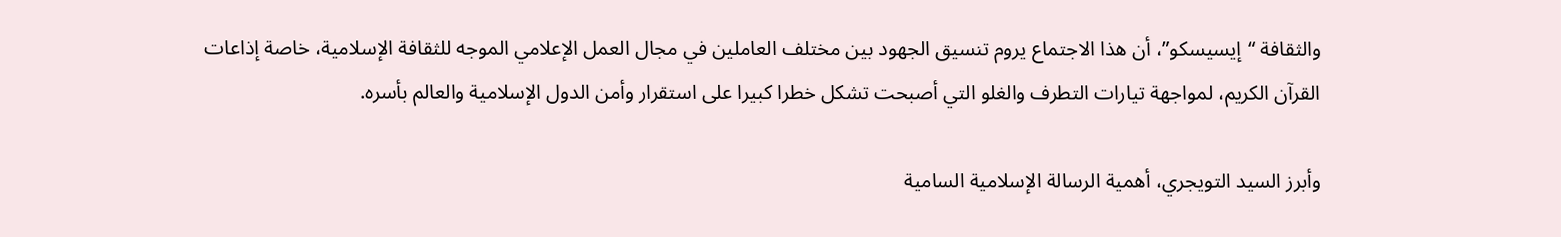والثقافة “إيسيسكو”، أن هذا الاجتماع يروم تنسيق الجهود بين مختلف العاملين في مجال العمل الإعلامي الموجه للثقافة الإسلامية، خاصة إذاعات القرآن الكريم، لمواجهة تيارات التطرف والغلو التي أصبحت تشكل خطرا كبيرا على استقرار وأمن الدول الإسلامية والعالم بأسره.

وأبرز السيد التويجري، أهمية الرسالة الإسلامية السامية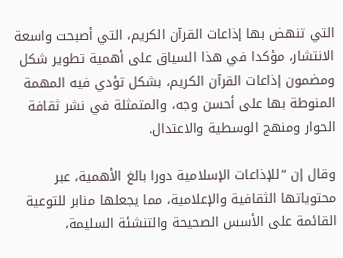التي تنهض بها إذاعات القرآن الكريم، التي أصبحت واسعة الانتشار، مؤكدا في هذا السياق على أهمية تطوير شكل ومضمون إذاعات القرآن الكريم، بشكل تؤدي فيه المهمة المنوطة بها على أحسن وجه، والمتمثلة في نشر ثقافة الحوار ومنهج الوسطية والاعتدال.

وقال إن “للإذاعات الإسلامية دورا بالغ الأهمية، عبر محتوياتها الثقافية والإعلامية، مما يجعلها منابر للتوعية القائمة على الأسس الصحيحة والتنشئة السليمة،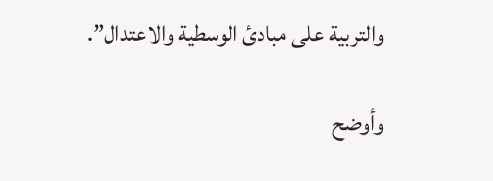والتربية على مبادئ الوسطية والاعتدال”.

وأوضح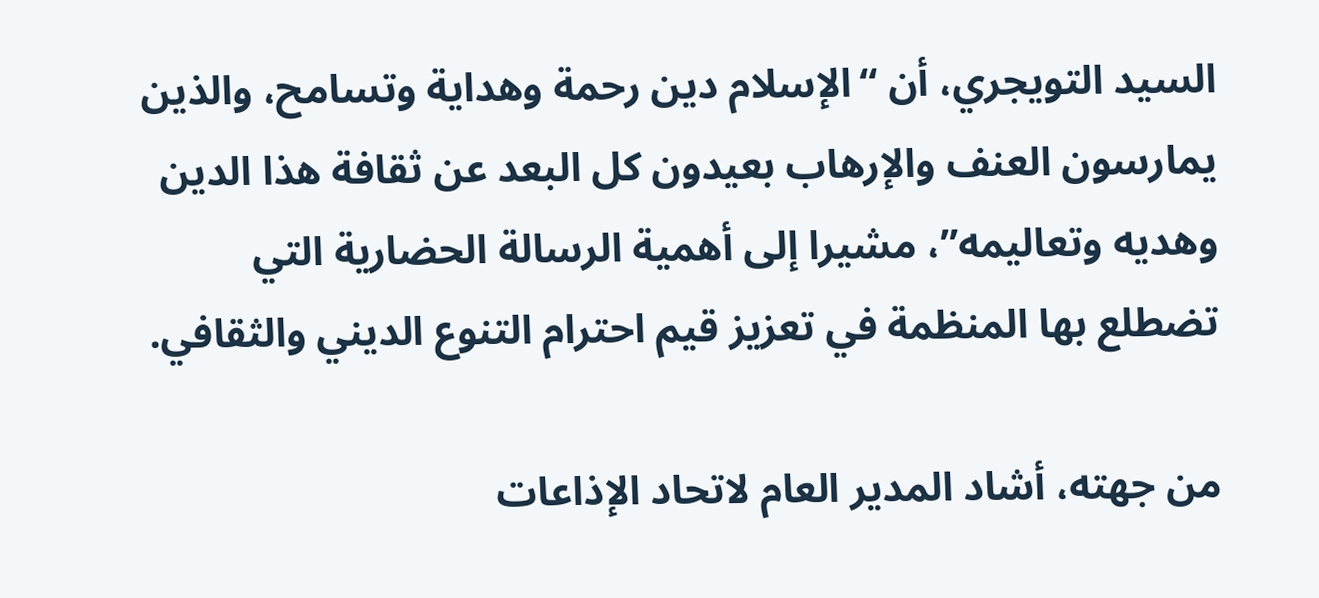السيد التويجري، أن “الإسلام دين رحمة وهداية وتسامح، والذين يمارسون العنف والإرهاب بعيدون كل البعد عن ثقافة هذا الدين وهديه وتعاليمه”، مشيرا إلى أهمية الرسالة الحضارية التي تضطلع بها المنظمة في تعزيز قيم احترام التنوع الديني والثقافي.

من جهته، أشاد المدير العام لاتحاد الإذاعات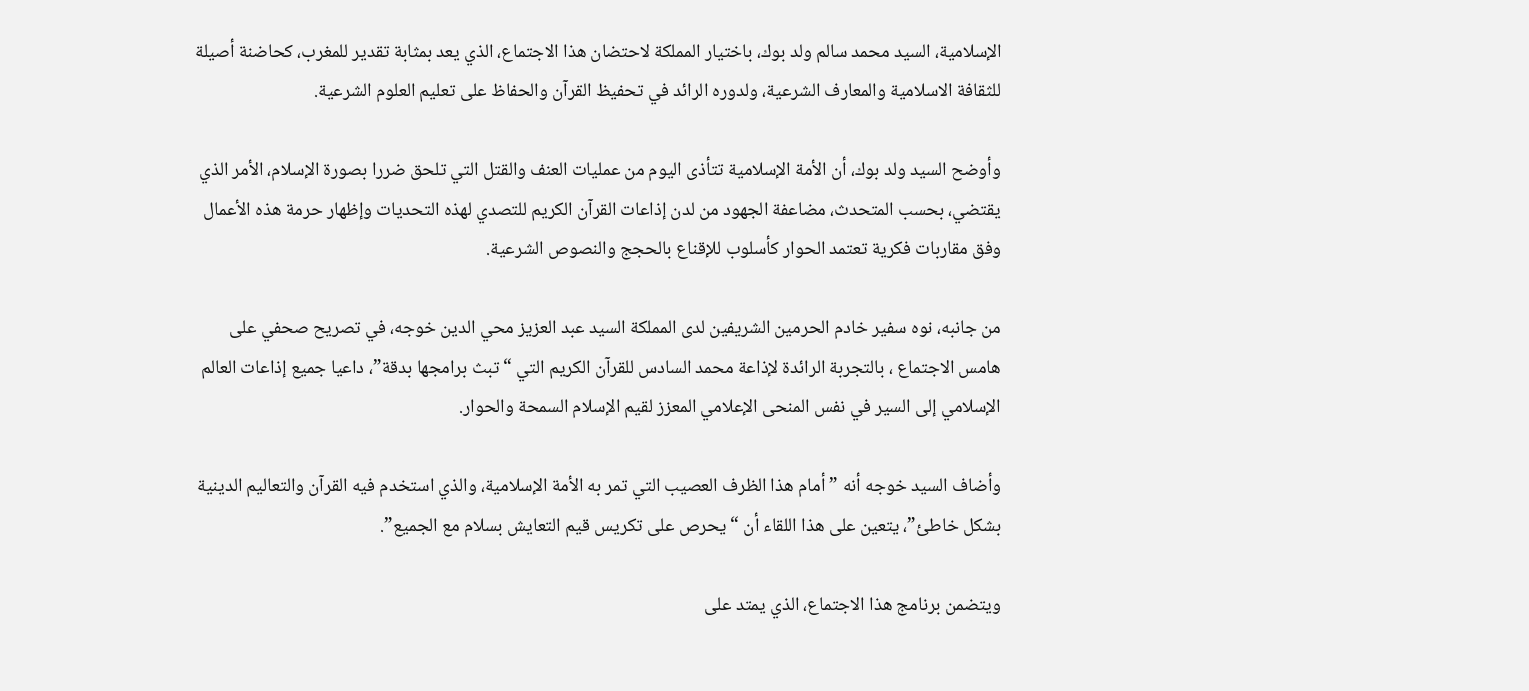الإسلامية، السيد محمد سالم ولد بوك، باختيار المملكة لاحتضان هذا الاجتماع، الذي يعد بمثابة تقدير للمغرب، كحاضنة أصيلة للثقافة الاسلامية والمعارف الشرعية، ولدوره الرائد في تحفيظ القرآن والحفاظ على تعليم العلوم الشرعية.

وأوضح السيد ولد بوك، أن الأمة الإسلامية تتأذى اليوم من عمليات العنف والقتل التي تلحق ضررا بصورة الإسلام، الأمر الذي يقتضي، بحسب المتحدث، مضاعفة الجهود من لدن إذاعات القرآن الكريم للتصدي لهذه التحديات وإظهار حرمة هذه الأعمال وفق مقاربات فكرية تعتمد الحوار كأسلوب للإقناع بالحجج والنصوص الشرعية.

من جانبه، نوه سفير خادم الحرمين الشريفين لدى المملكة السيد عبد العزيز محي الدين خوجه، في تصريح صحفي على هامس الاجتماع ، بالتجربة الرائدة لإذاعة محمد السادس للقرآن الكريم التي “تبث برامجها بدقة”، داعيا جميع إذاعات العالم الإسلامي إلى السير في نفس المنحى الإعلامي المعزز لقيم الإسلام السمحة والحوار.

وأضاف السيد خوجه أنه ” أمام هذا الظرف العصيب التي تمر به الأمة الإسلامية، والذي استخدم فيه القرآن والتعاليم الدينية بشكل خاطئ”، يتعين على هذا اللقاء أن “يحرص على تكريس قيم التعايش بسلام مع الجميع”.

ويتضمن برنامج هذا الاجتماع، الذي يمتد على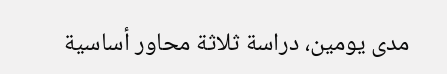مدى يومين، دراسة ثلاثة محاور أساسية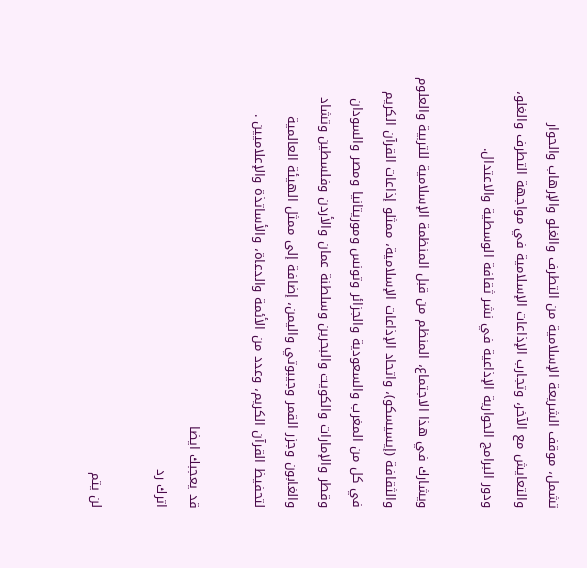تشمل، موقف الشريعة الإسلامية من التطرف والغلو والإرهاب والحوار والتعايش مع الآخر، وتجارب الإذاعات الإسلامية في مواجهة التطرف والغلو، ودور البرامج الحوارية الإذاعية في نشر ثقافة الوسطية والاعتدال.

ويشارك في هذا الاجتماع، المنظم من قبل المنظمة الإسلامية للتربية والعلوم والثقافة (إيسيسكو)، واتحاد الإذاعات الإسلامية، ممثلو إذاعات القرآن الكريم في كل من المغرب والسعودية والجزائر وتونس وموريتانيا ومصر والسودان وقطر والإمارات والكويت والبحرين وسلطنة عمان والأردن وفلسطين وتشاد والغابون وجزر القمر وجيبوتي واليمن، إضافة إلى ممثل الهيئة العالمية لتحفيظ القرآن الكريم، وعدد من الأئمة والدعاة، والأساتذة والإعلاميين .

قد يعجبك ايضا
اترك رد

لن يتم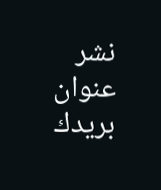نشر عنوان بريدك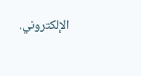الإلكتروني.